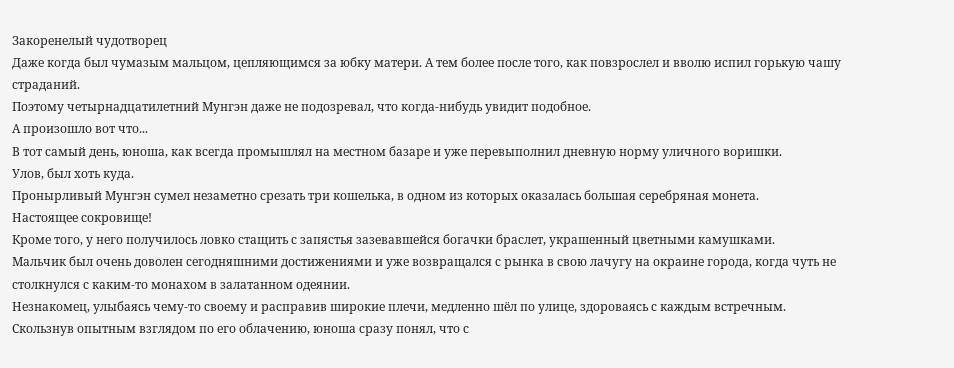Закоренелый чудотворец
Даже когда был чумазым мальцом, цепляющимся за юбку матери. А тем более после того, как повзрослел и вволю испил горькую чашу страданий.
Поэтому четырнадцатилетний Мунгэн даже не подозревал, что когда-нибудь увидит подобное.
А произошло вот что...
В тот самый день, юноша, как всегда промышлял на местном базаре и уже перевыполнил дневную норму уличного воришки.
Улов, был хоть куда.
Пронырливый Мунгэн сумел незаметно срезать три кошелька, в одном из которых оказалась большая серебряная монета.
Настоящее сокровище!
Кроме того, у него получилось ловко стащить с запястья зазевавшейся богачки браслет, украшенный цветными камушками.
Мальчик был очень доволен сегодняшними достижениями и уже возвращался с рынка в свою лачугу на окраине города, когда чуть не столкнулся с каким-то монахом в залатанном одеянии.
Незнакомец, улыбаясь чему-то своему и расправив широкие плечи, медленно шёл по улице, здороваясь с каждым встречным.
Скользнув опытным взглядом по его облачению, юноша сразу понял, что с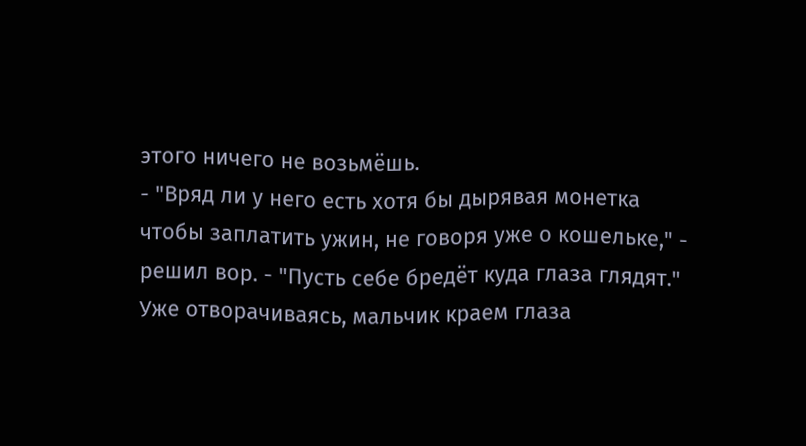этого ничего не возьмёшь.
- "Вряд ли у него есть хотя бы дырявая монетка чтобы заплатить ужин, не говоря уже о кошельке," - решил вор. - "Пусть себе бредёт куда глаза глядят."
Уже отворачиваясь, мальчик краем глаза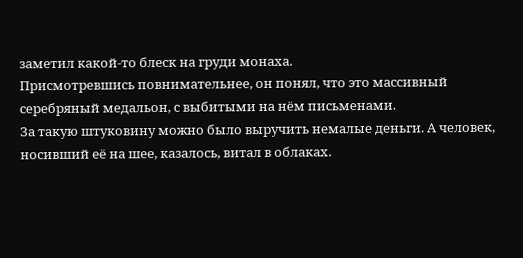заметил какой-то блеск на груди монаха.
Присмотревшись повнимательнее, он понял, что это массивный серебряный медальон, с выбитыми на нём письменами.
За такую штуковину можно было выручить немалые деньги. А человек, носивший её на шее, казалось, витал в облаках.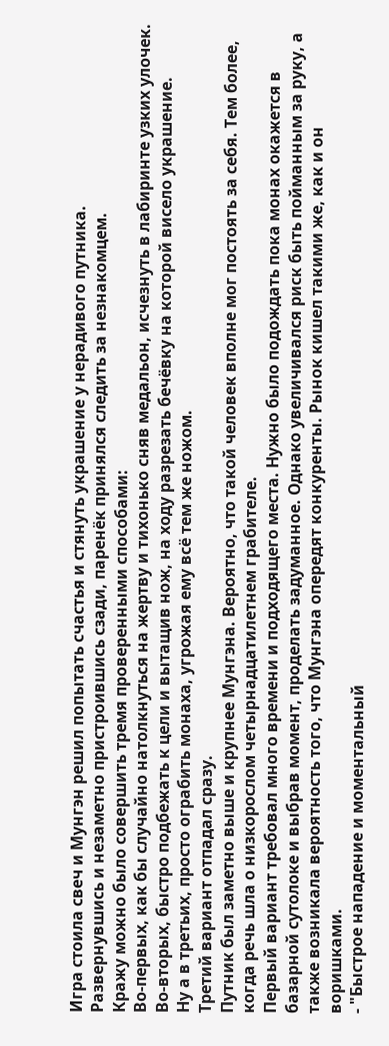Игра стоила свеч и Мунгэн решил попытать счастья и стянуть украшение у нерадивого путника.
Развернувшись и незаметно пристроившись сзади, паренёк принялся следить за незнакомцем.
Кражу можно было совершить тремя проверенными способами:
Во-первых, как бы случайно натолкнуться на жертву и тихонько сняв медальон, исчезнуть в лабиринте узких улочек.
Во-вторых, быстро подбежать к цели и вытащив нож, на ходу разрезать бечёвку на которой висело украшение.
Ну а в третьих, просто ограбить монаха, угрожая ему всё тем же ножом.
Третий вариант отпадал сразу.
Путник был заметно выше и крупнее Мунгэна. Вероятно, что такой человек вполне мог постоять за себя. Тем более, когда речь шла о низкорослом четырнадцатилетнем грабителе.
Первый вариант требовал много времени и подходящего места. Нужно было подождать пока монах окажется в базарной сутолоке и выбрав момент, проделать задуманное. Однако увеличивался риск быть пойманным за руку, а также возникала вероятность того, что Мунгэна опередят конкуренты. Рынок кишел такими же, как и он воришками.
- "Быстрое нападение и моментальный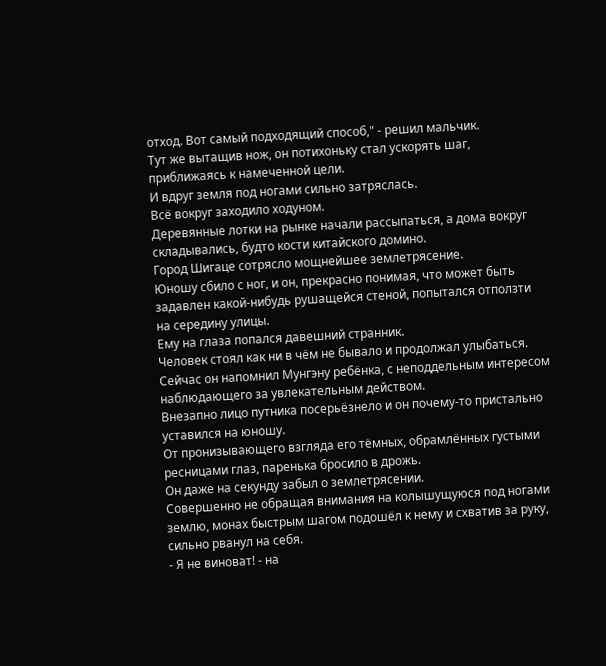отход. Вот самый подходящий способ," - решил мальчик.
Тут же вытащив нож, он потихоньку стал ускорять шаг, приближаясь к намеченной цели.
И вдруг земля под ногами сильно затряслась.
Всё вокруг заходило ходуном.
Деревянные лотки на рынке начали рассыпаться, а дома вокруг складывались, будто кости китайского домино.
Город Шигаце сотрясло мощнейшее землетрясение.
Юношу сбило с ног, и он, прекрасно понимая, что может быть задавлен какой-нибудь рушащейся стеной, попытался отползти на середину улицы.
Ему на глаза попался давешний странник.
Человек стоял как ни в чём не бывало и продолжал улыбаться.
Сейчас он напомнил Мунгэну ребёнка, с неподдельным интересом наблюдающего за увлекательным действом.
Внезапно лицо путника посерьёзнело и он почему-то пристально уставился на юношу.
От пронизывающего взгляда его тёмных, обрамлённых густыми ресницами глаз, паренька бросило в дрожь.
Он даже на секунду забыл о землетрясении.
Совершенно не обращая внимания на колышущуюся под ногами землю, монах быстрым шагом подошёл к нему и схватив за руку, сильно рванул на себя.
- Я не виноват! - на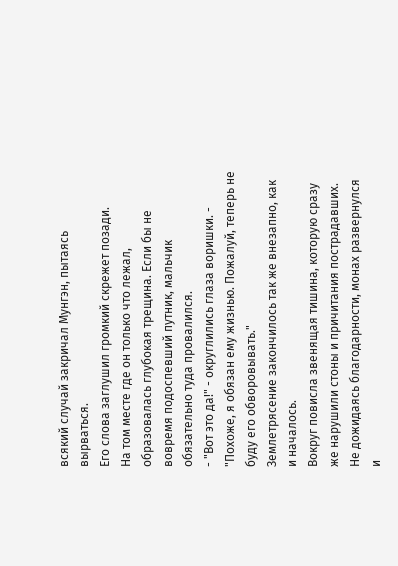всякий случай закричал Мунгэн, пытаясь вырваться.
Его слова заглушил громкий скрежет позади.
На том месте где он только что лежал, образовалась глубокая трещина. Если бы не вовремя подоспевший путник, мальчик обязательно туда провалился.
- "Вот это да!" - округлились глаза воришки. - "Похоже, я обязан ему жизнью. Пожалуй, теперь не буду его обворовывать."
Землетрясение закончилось так же внезапно, как и началось.
Вокруг повисла звенящая тишина, которую сразу же нарушили стоны и причитания пострадавших.
Не дожидаясь благодарности, монах развернулся и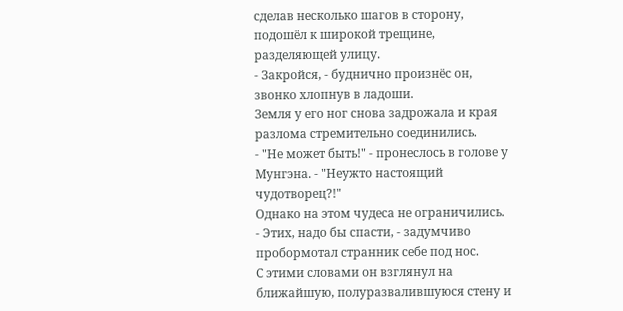сделав несколько шагов в сторону, подошёл к широкой трещине, разделяющей улицу.
- Закройся, - буднично произнёс он, звонко хлопнув в ладоши.
Земля у его ног снова задрожала и края разлома стремительно соединились.
- "Не может быть!" - пронеслось в голове у Мунгэна. - "Неужто настоящий чудотворец?!"
Однако на этом чудеса не ограничились.
- Этих, надо бы спасти, - задумчиво пробормотал странник себе под нос.
С этими словами он взглянул на ближайшую, полуразвалившуюся стену и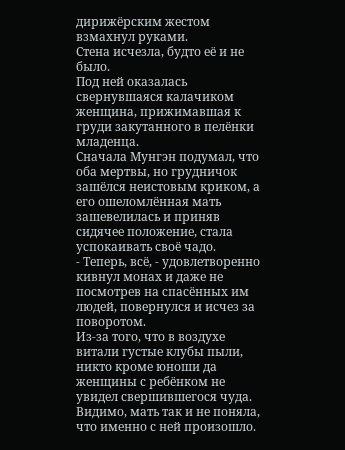дирижёрским жестом взмахнул руками.
Стена исчезла, будто её и не было.
Под ней оказалась свернувшаяся калачиком женщина, прижимавшая к груди закутанного в пелёнки младенца.
Сначала Мунгэн подумал, что оба мертвы, но грудничок зашёлся неистовым криком, а его ошеломлённая мать зашевелилась и приняв сидячее положение, стала успокаивать своё чадо.
- Теперь, всё, - удовлетворенно кивнул монах и даже не посмотрев на спасённых им людей, повернулся и исчез за поворотом.
Из-за того, что в воздухе витали густые клубы пыли, никто кроме юноши да женщины с ребёнком не увидел свершившегося чуда.
Видимо, мать так и не поняла, что именно с ней произошло.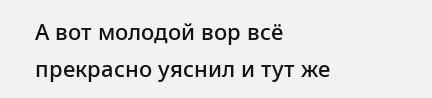А вот молодой вор всё прекрасно уяснил и тут же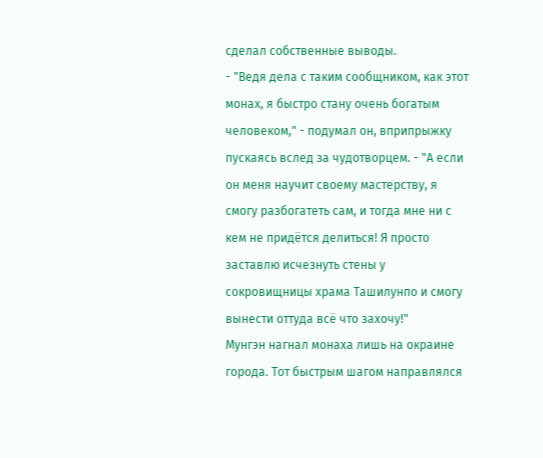сделал собственные выводы.
- "Ведя дела с таким сообщником, как этот монах, я быстро стану очень богатым человеком," - подумал он, вприпрыжку пускаясь вслед за чудотворцем. - "А если он меня научит своему мастерству, я смогу разбогатеть сам, и тогда мне ни с кем не придётся делиться! Я просто заставлю исчезнуть стены у сокровищницы храма Ташилунпо и смогу вынести оттуда всё что захочу!"
Мунгэн нагнал монаха лишь на окраине города. Тот быстрым шагом направлялся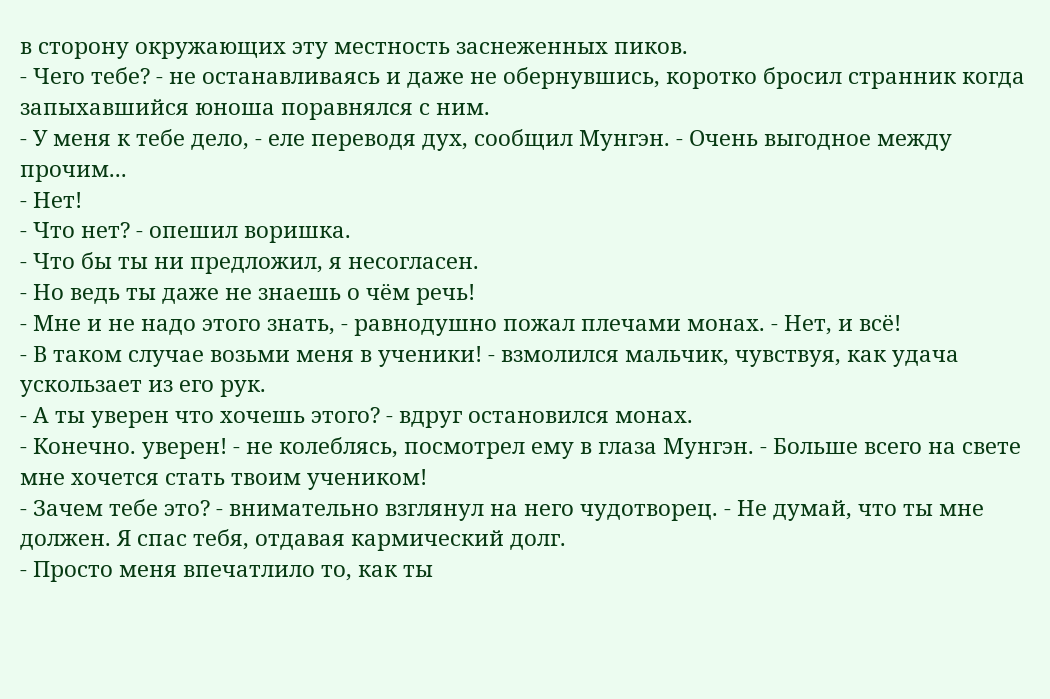в сторону окружающих эту местность заснеженных пиков.
- Чего тебе? - не останавливаясь и даже не обернувшись, коротко бросил странник когда запыхавшийся юноша поравнялся с ним.
- У меня к тебе дело, - еле переводя дух, сообщил Мунгэн. - Очень выгодное между прочим...
- Нет!
- Что нет? - опешил воришка.
- Что бы ты ни предложил, я несогласен.
- Но ведь ты даже не знаешь о чём речь!
- Мне и не надо этого знать, - равнодушно пожал плечами монах. - Нет, и всё!
- В таком случае возьми меня в ученики! - взмолился мальчик, чувствуя, как удача ускользает из его рук.
- А ты уверен что хочешь этого? - вдруг остановился монах.
- Конечно. уверен! - не колеблясь, посмотрел ему в глаза Мунгэн. - Больше всего на свете мне хочется стать твоим учеником!
- Зачем тебе это? - внимательно взглянул на него чудотворец. - Не думай, что ты мне должен. Я спас тебя, отдавая кармический долг.
- Просто меня впечатлило то, как ты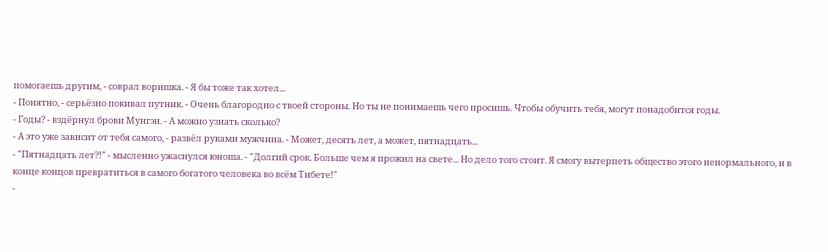помогаешь другим, - соврал воришка. - Я бы тоже так хотел...
- Понятно, - серьёзно покивал путник. - Очень благородно с твоей стороны. Но ты не понимаешь чего просишь. Чтобы обучить тебя, могут понадобится годы.
- Годы? - вздёрнул брови Мунгэн. - А можно узнать сколько?
- А это уже зависит от тебя самого, - развёл руками мужчина. - Может, десять лет, а может, пятнадцать...
- "Пятнадцать лет?!" - мысленно ужаснулся юноша. - "Долгий срок. Больше чем я прожил на свете... Но дело того стоит. Я смогу вытерпеть общество этого ненормального, и в конце концов превратиться в самого богатого человека во всём Тибете!"
-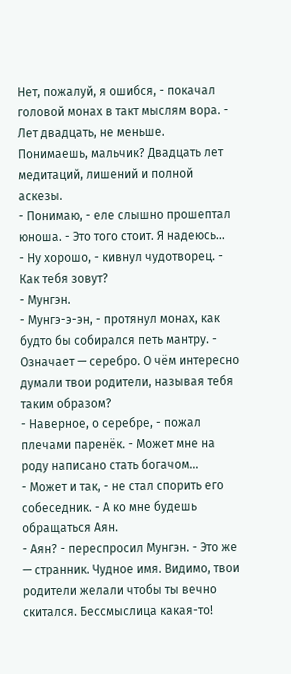Нет, пожалуй, я ошибся, - покачал головой монах в такт мыслям вора. - Лет двадцать, не меньше. Понимаешь, мальчик? Двадцать лет медитаций, лишений и полной аскезы.
- Понимаю, - еле слышно прошептал юноша. - Это того стоит. Я надеюсь...
- Ну хорошо, - кивнул чудотворец. - Как тебя зовут?
- Мунгэн.
- Мунгэ-э-эн, - протянул монах, как будто бы собирался петь мантру. - Означает — серебро. О чём интересно думали твои родители, называя тебя таким образом?
- Наверное, о серебре, - пожал плечами паренёк. - Может мне на роду написано стать богачом...
- Может и так, - не стал спорить его собеседник. - А ко мне будешь обращаться Аян.
- Аян? - переспросил Мунгэн. - Это же — странник. Чудное имя. Видимо, твои родители желали чтобы ты вечно скитался. Бессмыслица какая-то!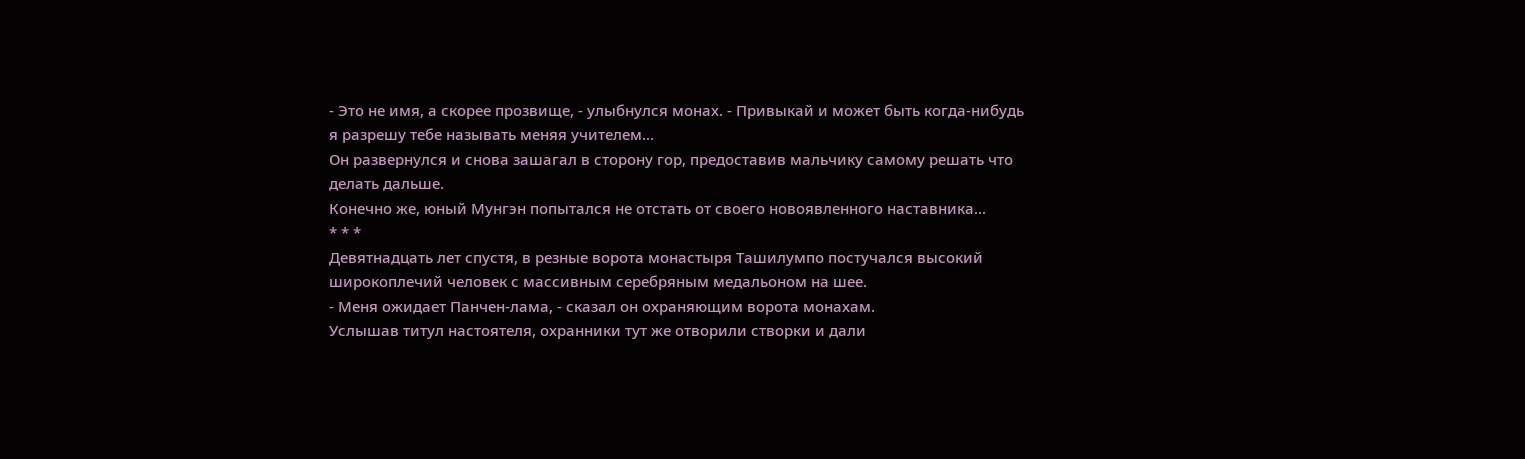- Это не имя, а скорее прозвище, - улыбнулся монах. - Привыкай и может быть когда-нибудь я разрешу тебе называть меняя учителем...
Он развернулся и снова зашагал в сторону гор, предоставив мальчику самому решать что делать дальше.
Конечно же, юный Мунгэн попытался не отстать от своего новоявленного наставника...
* * *
Девятнадцать лет спустя, в резные ворота монастыря Ташилумпо постучался высокий широкоплечий человек с массивным серебряным медальоном на шее.
- Меня ожидает Панчен-лама, - сказал он охраняющим ворота монахам.
Услышав титул настоятеля, охранники тут же отворили створки и дали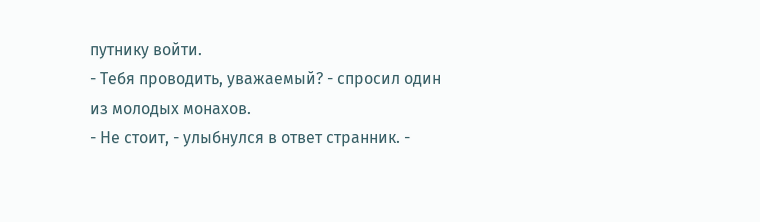путнику войти.
- Тебя проводить, уважаемый? - спросил один из молодых монахов.
- Не стоит, - улыбнулся в ответ странник. -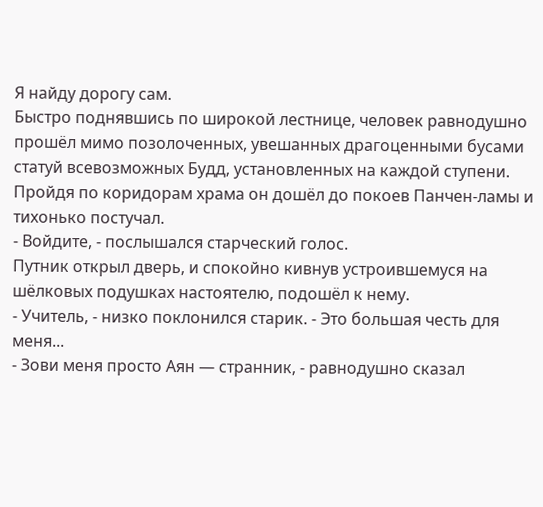Я найду дорогу сам.
Быстро поднявшись по широкой лестнице, человек равнодушно прошёл мимо позолоченных, увешанных драгоценными бусами статуй всевозможных Будд, установленных на каждой ступени.
Пройдя по коридорам храма он дошёл до покоев Панчен-ламы и тихонько постучал.
- Войдите, - послышался старческий голос.
Путник открыл дверь, и спокойно кивнув устроившемуся на шёлковых подушках настоятелю, подошёл к нему.
- Учитель, - низко поклонился старик. - Это большая честь для меня...
- Зови меня просто Аян — странник, - равнодушно сказал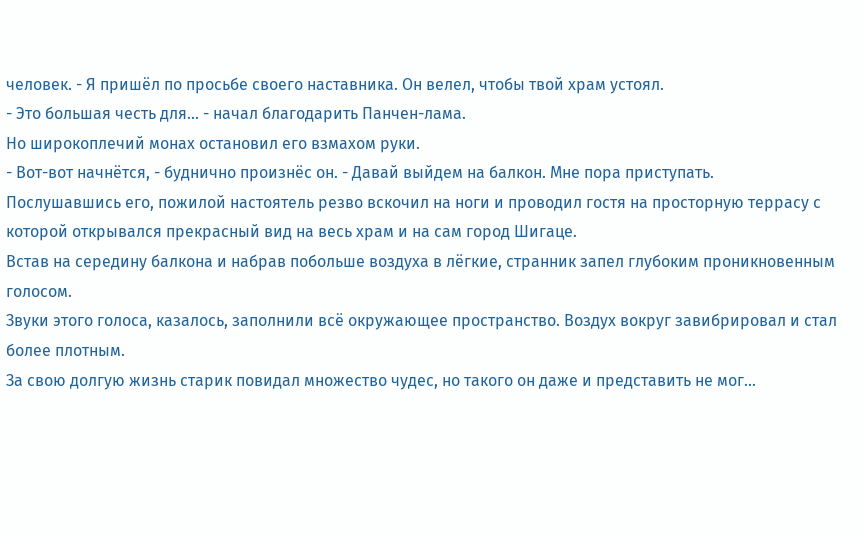человек. - Я пришёл по просьбе своего наставника. Он велел, чтобы твой храм устоял.
- Это большая честь для... - начал благодарить Панчен-лама.
Но широкоплечий монах остановил его взмахом руки.
- Вот-вот начнётся, - буднично произнёс он. - Давай выйдем на балкон. Мне пора приступать.
Послушавшись его, пожилой настоятель резво вскочил на ноги и проводил гостя на просторную террасу с которой открывался прекрасный вид на весь храм и на сам город Шигаце.
Встав на середину балкона и набрав побольше воздуха в лёгкие, странник запел глубоким проникновенным голосом.
Звуки этого голоса, казалось, заполнили всё окружающее пространство. Воздух вокруг завибрировал и стал более плотным.
За свою долгую жизнь старик повидал множество чудес, но такого он даже и представить не мог...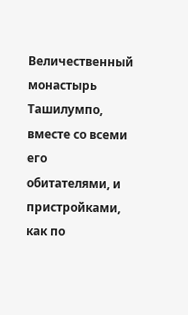Величественный монастырь Ташилумпо, вместе со всеми его обитателями, и пристройками, как по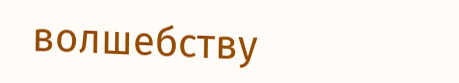волшебству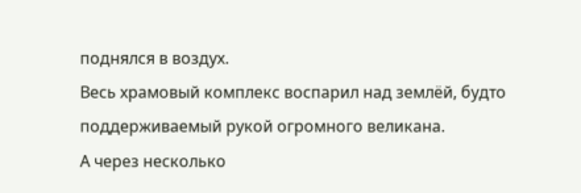поднялся в воздух.
Весь храмовый комплекс воспарил над землёй, будто поддерживаемый рукой огромного великана.
А через несколько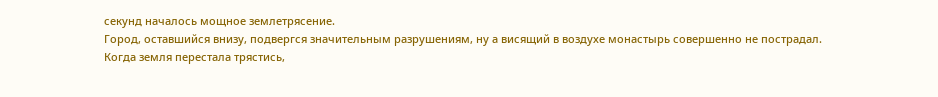секунд началось мощное землетрясение.
Город, оставшийся внизу, подвергся значительным разрушениям, ну а висящий в воздухе монастырь совершенно не пострадал.
Когда земля перестала трястись,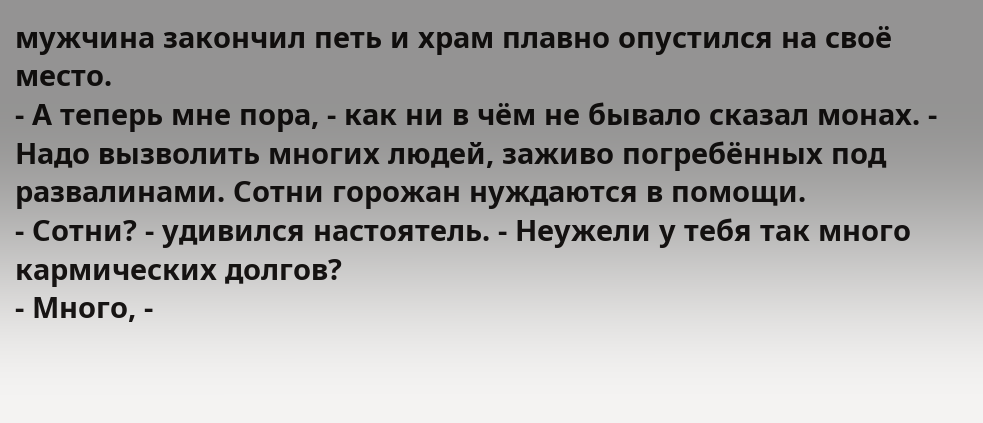мужчина закончил петь и храм плавно опустился на своё место.
- А теперь мне пора, - как ни в чём не бывало сказал монах. - Надо вызволить многих людей, заживо погребённых под развалинами. Сотни горожан нуждаются в помощи.
- Сотни? - удивился настоятель. - Неужели у тебя так много кармических долгов?
- Много, -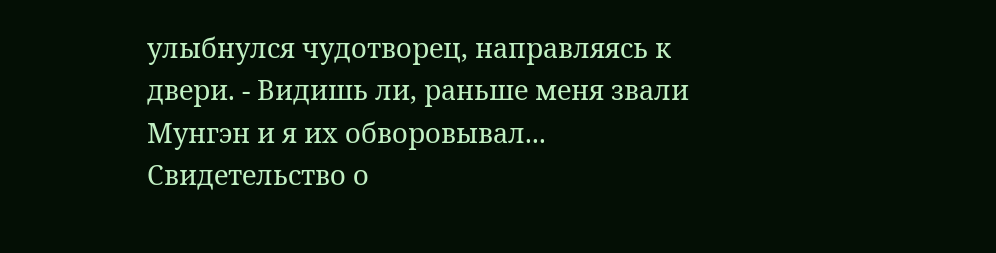улыбнулся чудотворец, направляясь к двери. - Видишь ли, раньше меня звали Мунгэн и я их обворовывал...
Свидетельство о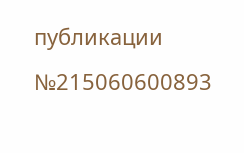публикации №215060600893